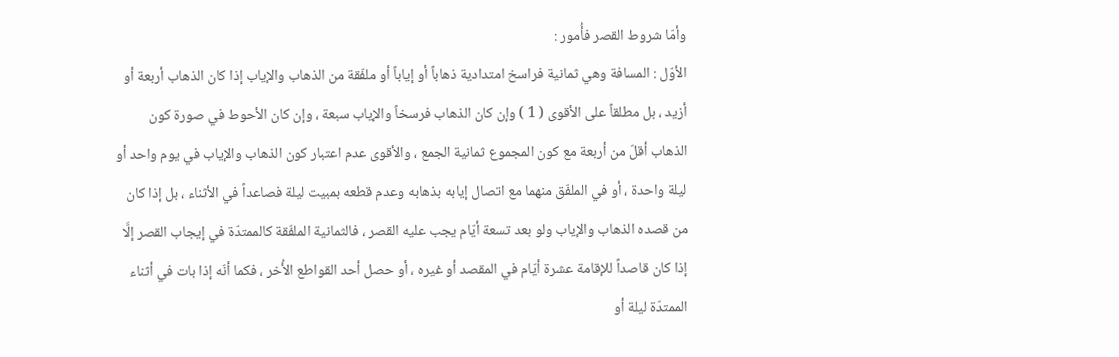وأمّا شروط القصر فأُمور :
الأوّل : المسافة وهي ثمانية فراسخ امتدادية ذهاباً أو إياباً أو ملفّقة من الذهاب والإياب إذا كان الذهاب أربعة أو أزيد ، بل مطلقاً على الأقوى ( 1 ) وإن كان الذهاب فرسخاً والإياب سبعة ، وإن كان الأحوط في صورة كون الذهاب أقلّ من أربعة مع كون المجموع ثمانية الجمع ، والأقوى عدم اعتبار كون الذهاب والإياب في يوم واحد أو ليلة واحدة ، أو في الملفّق منهما مع اتصال إيابه بذهابه وعدم قطعه بمبيت ليلة فصاعداً في الأثناء ، بل إذا كان من قصده الذهاب والإياب ولو بعد تسعة أيّام يجب عليه القصر ، فالثمانية الملفّقة كالممتدّة في إيجاب القصر إلَّا إذا كان قاصداً للإقامة عشرة أيّام في المقصد أو غيره ، أو حصل أحد القواطع الأُخر ، فكما أنّه إذا بات في أثناء الممتدّة ليلة أو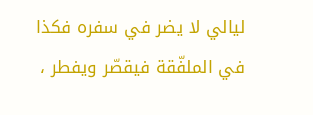ليالي لا يضر في سفره فكذا في الملفّقة فيقصّر ويفطر ،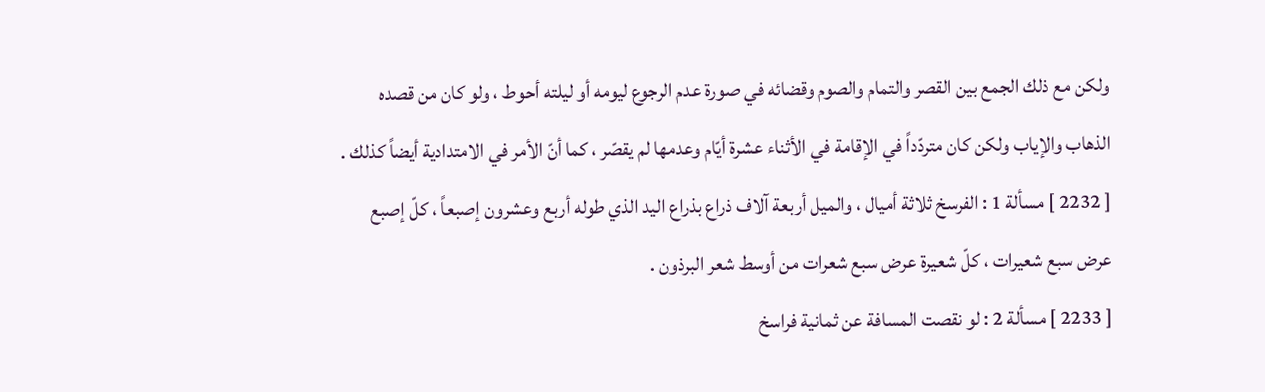ولكن مع ذلك الجمع بين القصر والتمام والصوم وقضائه في صورة عدم الرجوع ليومه أو ليلته أحوط ، ولو كان من قصده الذهاب والإياب ولكن كان متردّداً في الإقامة في الأثناء عشرة أيّام وعدمها لم يقصّر ، كما أنّ الأمر في الامتدادية أيضاً كذلك .
[ 2232 ] مسألة 1 : الفرسخ ثلاثة أميال ، والميل أربعة آلاف ذراع بذراع اليد الذي طوله أربع وعشرون إصبعاً ، كلّ إصبع عرض سبع شعيرات ، كلّ شعيرة عرض سبع شعرات من أوسط شعر البرذون .
[ 2233 ] مسألة 2 : لو نقصت المسافة عن ثمانية فراسخ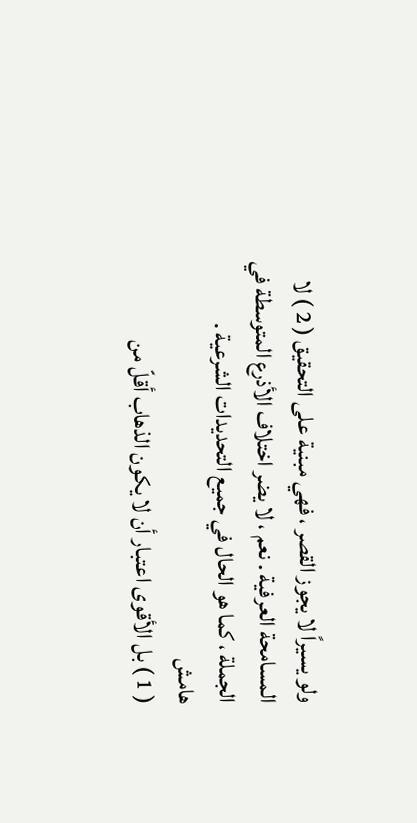ولو يسيراً لا يجوز القصر ، فهي مبنية على التحقيق ( 2 ) لا المسامحة العرفية . نعم ، لا يضر اختلاف الأذرع المتوسطة في الجملة ، كما هو الحال في جميع التحديدات الشرعية .
هامش
( 1 ) بل الأقوى اعتبار أن لا يكون الذهاب أقلّ من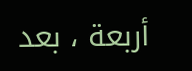أربعة ، بعد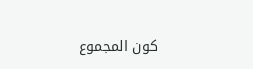كون المجموع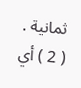ثمانية .
( 2 ) أي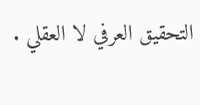التحقيق العرفي لا العقلي .